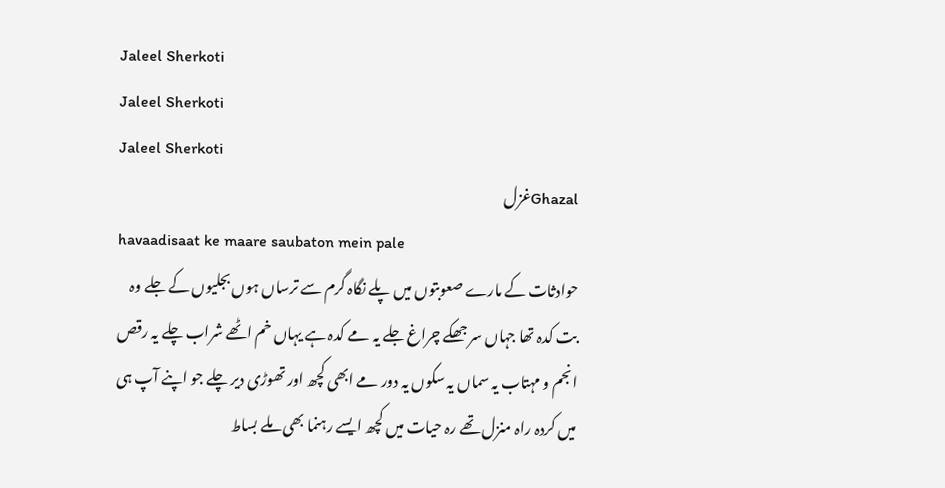Jaleel Sherkoti
Jaleel Sherkoti
Jaleel Sherkoti
Ghazalغزل
havaadisaat ke maare saubaton mein pale
حوادثات کے مارے صعوبتوں میں پلے نگاہ گرم سے ترساں ہوں بجلیوں کے جلے وہ بت کدہ تھا جہاں سر جھکے چراغ جلے یہ مے کدہ ہے یہاں خم اٹھے شراب چلے یہ رقص انجم و مہتاب یہ سماں یہ سکوں یہ دور مے ابھی کچھ اور تھوڑی دیر چلے جو اپنے آپ ہی میں کردہ راہ منزل تھے رہ حیات میں کچھ ایسے رہنما بھی ملے بساط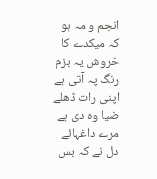انجم و مہ ہو کہ میکدے کا خروش یہ بزم رنگ پہ آتی ہے اپنی رات ڈھلے ضیا وہ دی ہے مرے داغہائے دل نے کہ بس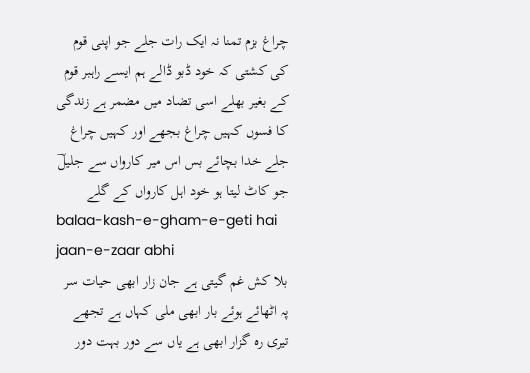چراغ بزم تمنا نہ ایک رات جلے جو اپنی قوم کی کشتی کہ خود ڈبو ڈالے ہم ایسے راہبر قوم کے بغیر بھلے اسی تضاد میں مضمر ہے زندگی کا فسوں کہیں چراغ بجھے اور کہیں چراغ جلے خدا بچائے بس اس میر کارواں سے جلیلؔ جو کاٹ لیتا ہو خود اہل کارواں کے گلے
balaa-kash-e-gham-e-geti hai jaan-e-zaar abhi
بلا کش غم گیتی ہے جان زار ابھی حیات سر پہ اٹھائے ہوئے بار ابھی ملی کہاں ہے تجھے تیری رہ گزار ابھی ہے یاں سے دور بہت دور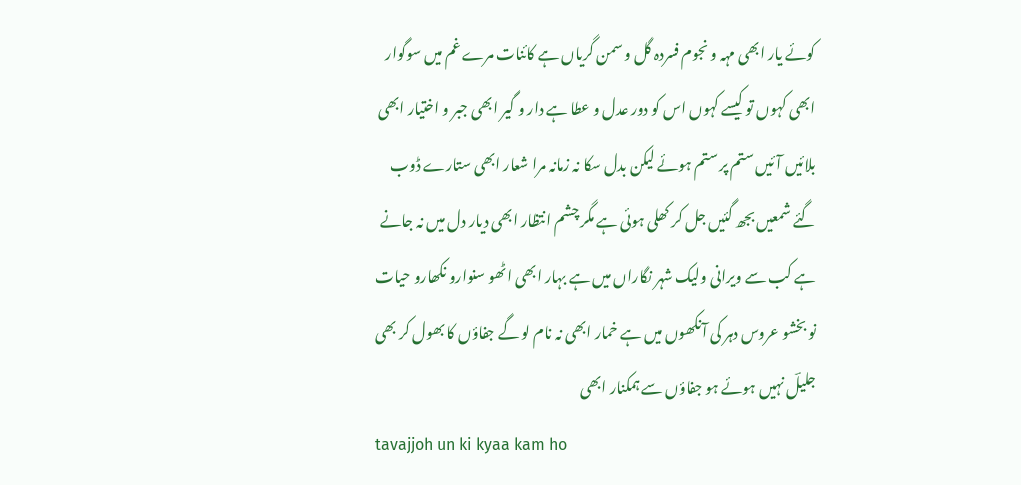کوئے یار ابھی مہہ و نجوم فسردہ گل و سمن گریاں ہے کائنات مرے غم میں سوگوار ابھی کہوں تو کیسے کہوں اس کو دور عدل و عطا ہے دار و گیر ابھی جبر و اختیار ابھی بلائیں آئیں ستم پر ستم ہوئے لیکن بدل سکا نہ زمانہ مرا شعار ابھی ستارے ڈوب گئے شمعیں بجھ گئیں جل کر کھلی ہوئی ہے مگر چشم انتظار ابھی دیار دل میں نہ جانے ہے کب سے ویرانی ولیک شہر نگاراں میں ہے بہار ابھی اٹھو سنوارو نکھارو حیات نو بخشو عروس دہر کی آنکھوں میں ہے خمار ابھی نہ نام لو گے جفاؤں کا بھول کر بھی جلیلؔ نہیں ہوئے ہو جفاؤں سے ہمکنار ابھی
tavajjoh un ki kyaa kam ho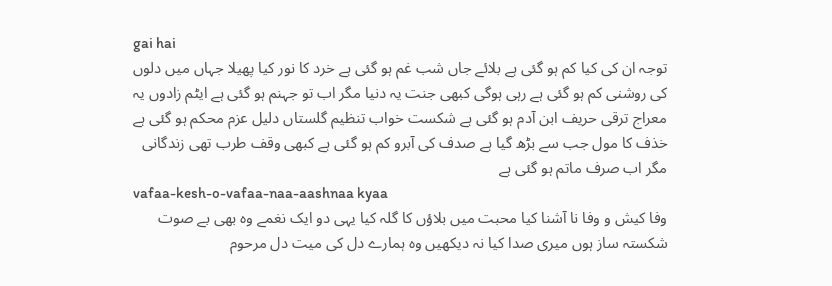gai hai
توجہ ان کی کیا کم ہو گئی ہے بلائے جاں شب غم ہو گئی ہے خرد کا نور کیا پھیلا جہاں میں دلوں کی روشنی کم ہو گئی ہے رہی ہوگی کبھی جنت یہ دنیا مگر اب تو جہنم ہو گئی ہے ایٹم زادوں یہ معراج ترقی حریف ابن آدم ہو گئی ہے شکست خواب تنظیم گلستاں دلیل عزم محکم ہو گئی ہے خذف کا مول جب سے بڑھ گیا ہے صدف کی آبرو کم ہو گئی ہے کبھی وقف طرب تھی زندگانی مگر اب صرف ماتم ہو گئی ہے
vafaa-kesh-o-vafaa-naa-aashnaa kyaa
وفا کیش و وفا نا آشنا کیا محبت میں بلاؤں کا گلہ کیا یہی دو ایک نغمے وہ بھی بے صوت شکستہ ساز ہوں میری صدا کیا نہ دیکھیں وہ ہمارے دل کی میت دل مرحوم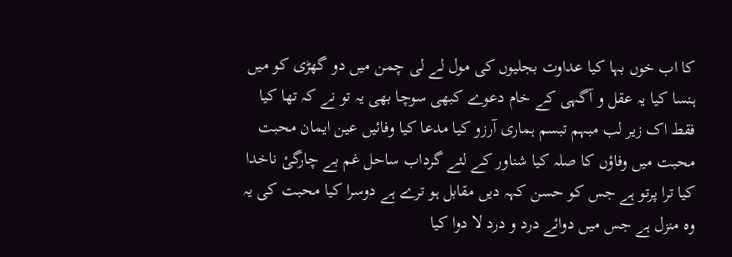کا اب خوں بہا کیا عداوت بجلیوں کی مول لے لی چمن میں دو گھڑی کو میں ہنسا کیا یہ عقل و آگہی کے خام دعوے کبھی سوچا بھی یہ تو نے کہ تھا کیا فقط اک زیر لب مبہم تبسم ہماری آرزو کیا مدعا کیا وفائیں عین ایمان محبت محبت میں وفاؤں کا صلہ کیا شناور کے لئے گرداب ساحل غم بے چارگیٔ ناخدا کیا ترا پرتو ہے جس کو حسن کہہ دیں مقابل ہو ترے ہے دوسرا کیا محبت کی یہ وہ منزل ہے جس میں دوائے درد و درد لا دوا کیا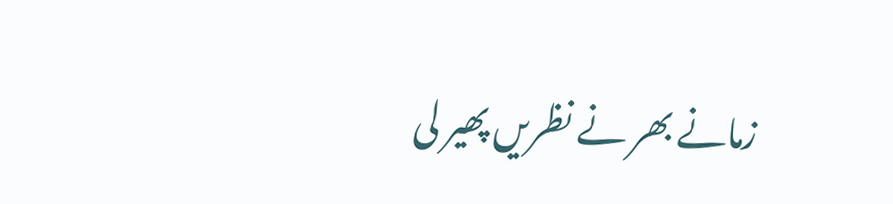زمانے بھر نے نظریں پھیر لی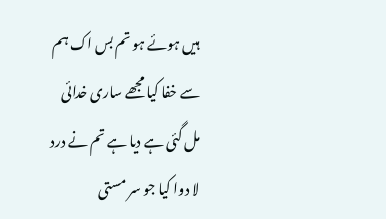ہیں ہوئے ہو تم بس اک ہم سے خفا کیا مجھے ساری خدائی مل گئی ہے دیا ہے تم نے درد لا دوا کیا جو سر مستی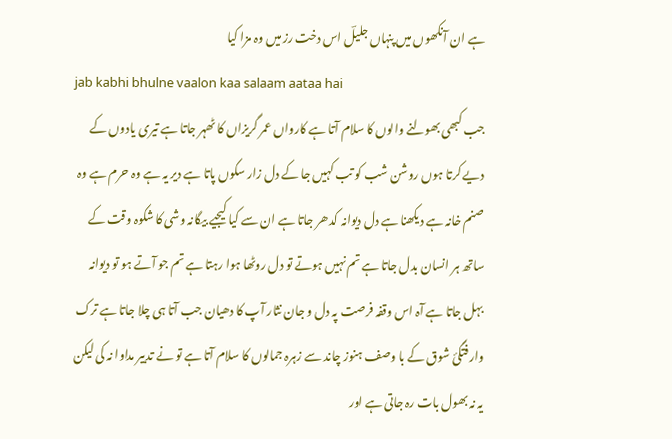ہے ان آنکھوں میں پنہاں جلیلؔ اس دخت رز میں وہ مزا کیا
jab kabhi bhulne vaalon kaa salaam aataa hai
جب کبھی بھولنے والوں کا سلام آتا ہے کارواں عمر گریزاں کا ٹھہر جاتا ہے تیری یادوں کے دیے کرتا ہوں روشن شب کو تب کہیں جا کے دل زار سکوں پاتا ہے دیر یہ ہے وہ حرم ہے وہ صنم خانہ ہے دیکھنا ہے دل دیوانہ کدھر جاتا ہے ان سے کیا کیجیے بیگانہ وشی کا شکوہ وقت کے ساتھ ہر انسان بدل جاتا ہے تم نہیں ہوتے تو دل روٹھا ہوا رہتا ہے تم جو آتے ہو تو دیوانہ بہل جاتا ہے آہ اس وقفہ فرصت پہ دل و جان نثار آپ کا دھیان جب آتا ہی چلا جاتا ہے ترک وارفتگیٔ شوق کے با وصف ہنوز چاند سے زہرہ جمالوں کا سلام آتا ہے تو نے تدبیر مداوا نہ کی لیکن یہ نہ بھول بات رہ جاتی ہے اور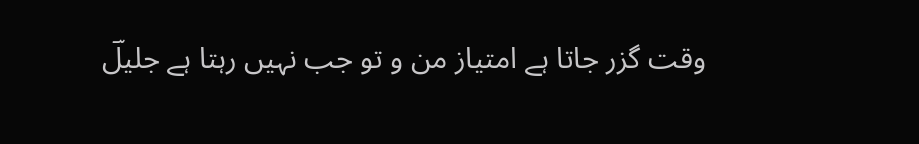وقت گزر جاتا ہے امتیاز من و تو جب نہیں رہتا ہے جلیلؔ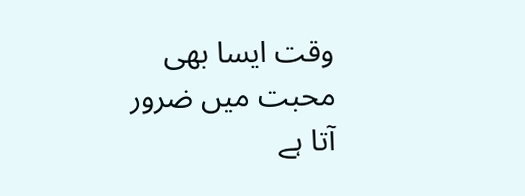وقت ایسا بھی محبت میں ضرور آتا ہے